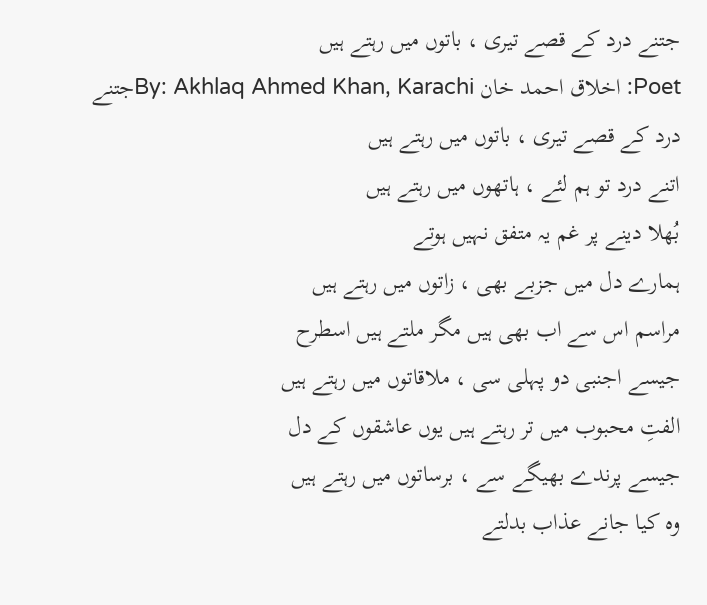جتنے درد کے قصے تیری ، باتوں میں رہتے ہیں
Poet: اخلاق احمد خان By: Akhlaq Ahmed Khan, Karachiجتنے درد کے قصے تیری ، باتوں میں رہتے ہیں
اتنے درد تو ہم لئے ، ہاتھوں میں رہتے ہیں
بُھلا دینے پر غم یہ متفق نہیں ہوتے
ہمارے دل میں جزبے بھی ، زاتوں میں رہتے ہیں
مراسم اس سے اب بھی ہیں مگر ملتے ہیں اسطرح
جیسے اجنبی دو پہلی سی ، ملاقاتوں میں رہتے ہیں
الفتِ محبوب میں تر رہتے ہیں یوں عاشقوں کے دل
جیسے پرندے بھیگے سے ، برساتوں میں رہتے ہیں
وہ کیا جانے عذاب بدلتے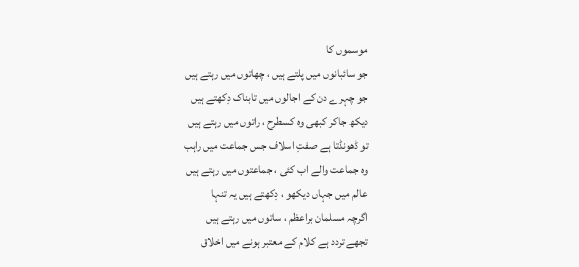موسموں کا
جو سائبانوں میں پلتے ہیں ، چھاتوں میں رہتے ہیں
جو چہرے دن کے اجالوں میں تابناک دِکھتے ہیں
دیکھ جاکر کبھی وہ کسطرح ، راتوں میں رہتے ہیں
تو ڈھونڈتا ہے صفتِ اسلاف جس جماعت میں راہب
وہ جماعت والے اب کئی ، جماعتوں میں رہتے ہیں
عالم میں جہاں دیکھو ، دِکھتے ہیں یہ تنہا
اگرچہ مسلمان براعظم ، ساتوں میں رہتے ہیں
تجھے تردد ہے کلام کے معتبر ہونے میں اخلاق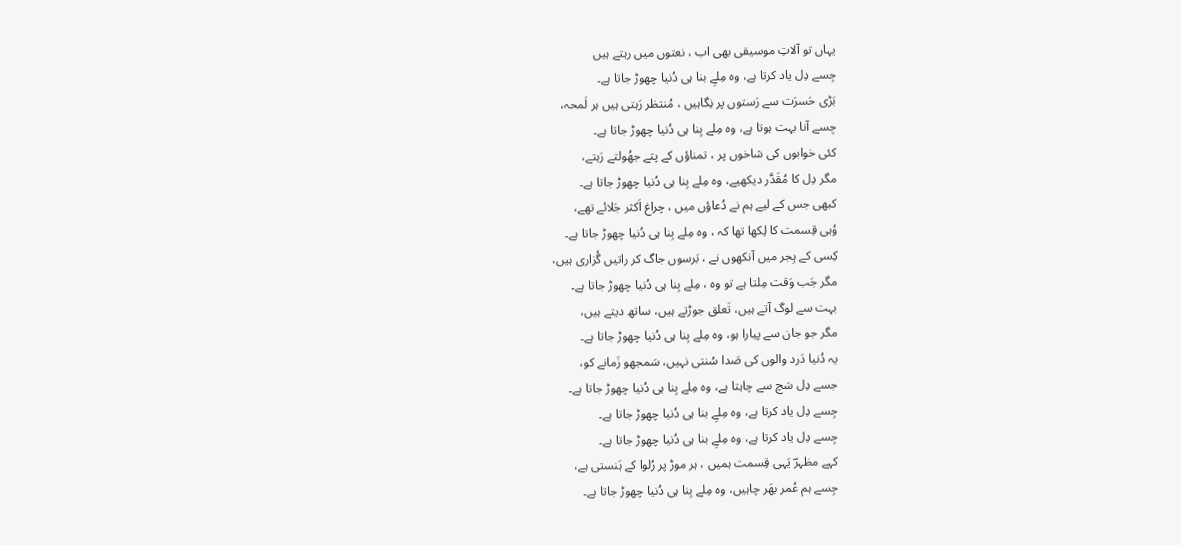یہاں تو آلاتِ موسیقی بھی اب ، نعتوں میں رہتے ہیں
جِسے دِل یاد کرتا ہے، وہ مِلےِ بنا ہی دُنیا چھوڑ جاتا ہے۔
بَڑی حَسرَت سے رَستوں پر نِگاہیں ، مُنتظر رَہتی ہیں ہر لَمحہ،
جِسے آنا بہت ہوتا ہے، وہ مِلے بِنا ہی دُنیا چھوڑ جاتا ہے۔
کئی خوابوں کی شاخوں پر ، تمناؤں کے پتے جھُولتے رَہتے،
مگر دِل کا مُقَدَّر دیکھیے، وہ مِلے بِنا ہی دُنیا چھوڑ جاتا ہے۔
کبھی جس کے لیے ہم نے دُعاؤں میں ، چراغ اَکثر جَلائے تھے،
وُہی قِسمت کا لِکھا تھا کہ ، وہ مِلے بِنا ہی دُنیا چھوڑ جاتا ہے۔
کِسی کے ہِجر میں آنکھوں نے ، بَرسوں جاگ کر راتیں گُزاری ہیں،
مگر جَب وَقت مِلتا ہے تو وہ ، مِلے بِنا ہی دُنیا چھوڑ جاتا ہے۔
بہت سے لوگ آتے ہیں، تَعلق جوڑتے ہیں، ساتھ دیتے ہیں،
مگر جو جان سے پیارا ہو، وہ مِلے بِنا ہی دُنیا چھوڑ جاتا ہے۔
یہ دُنیا دَرد والوں کی صَدا سُنتی نہیں، سَمجھو زَمانے کو،
جسے دِل سَچ سے چاہتا ہے، وہ مِلے بِنا ہی دُنیا چھوڑ جاتا ہے۔
جِسے دِل یاد کرتا ہے، وہ مِلےِ بنا ہی دُنیا چھوڑ جاتا ہے۔
جِسے دِل یاد کرتا ہے، وہ مِلےِ بنا ہی دُنیا چھوڑ جاتا ہے۔
کہے مظہرؔ یَہی قِسمت ہمیں ، ہر موڑ پر رُلوا کے ہَنستی ہے،
جِسے ہم عُمر بھَر چاہیں، وہ مِلے بِنا ہی دُنیا چھوڑ جاتا ہے۔